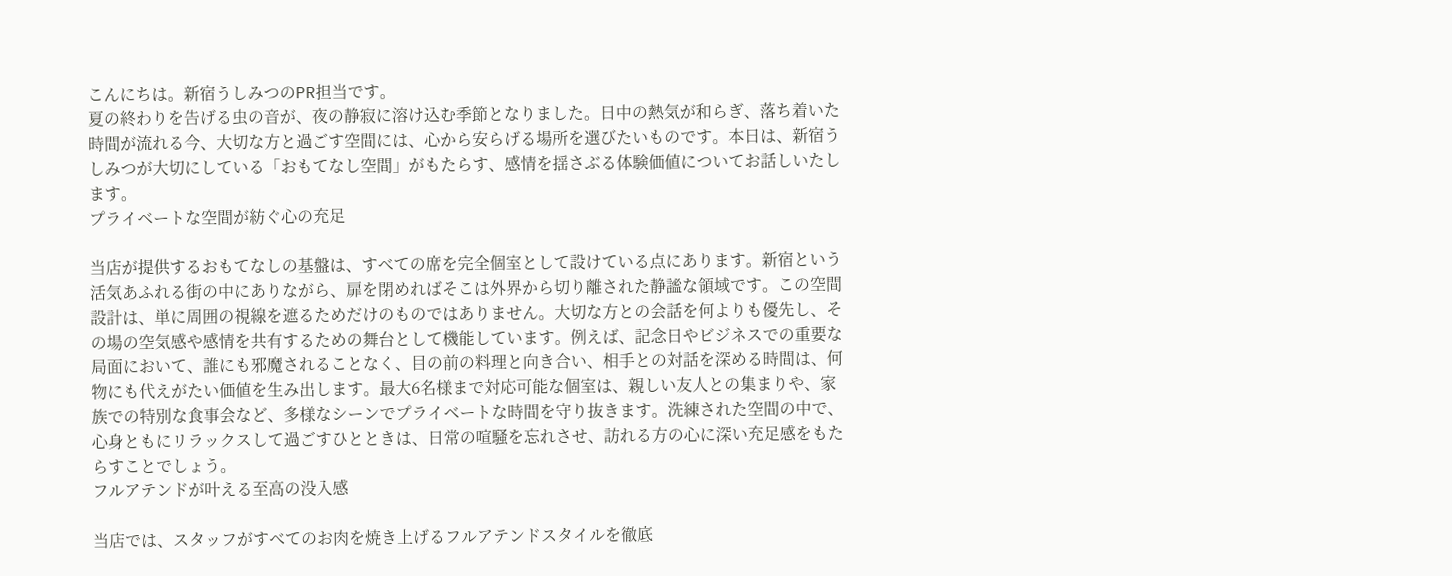こんにちは。新宿うしみつのPR担当です。
夏の終わりを告げる虫の音が、夜の静寂に溶け込む季節となりました。日中の熱気が和らぎ、落ち着いた時間が流れる今、大切な方と過ごす空間には、心から安らげる場所を選びたいものです。本日は、新宿うしみつが大切にしている「おもてなし空間」がもたらす、感情を揺さぶる体験価値についてお話しいたします。
プライベートな空間が紡ぐ心の充足

当店が提供するおもてなしの基盤は、すべての席を完全個室として設けている点にあります。新宿という活気あふれる街の中にありながら、扉を閉めればそこは外界から切り離された静謐な領域です。この空間設計は、単に周囲の視線を遮るためだけのものではありません。大切な方との会話を何よりも優先し、その場の空気感や感情を共有するための舞台として機能しています。例えば、記念日やビジネスでの重要な局面において、誰にも邪魔されることなく、目の前の料理と向き合い、相手との対話を深める時間は、何物にも代えがたい価値を生み出します。最大6名様まで対応可能な個室は、親しい友人との集まりや、家族での特別な食事会など、多様なシーンでプライベートな時間を守り抜きます。洗練された空間の中で、心身ともにリラックスして過ごすひとときは、日常の喧騒を忘れさせ、訪れる方の心に深い充足感をもたらすことでしょう。
フルアテンドが叶える至高の没入感

当店では、スタッフがすべてのお肉を焼き上げるフルアテンドスタイルを徹底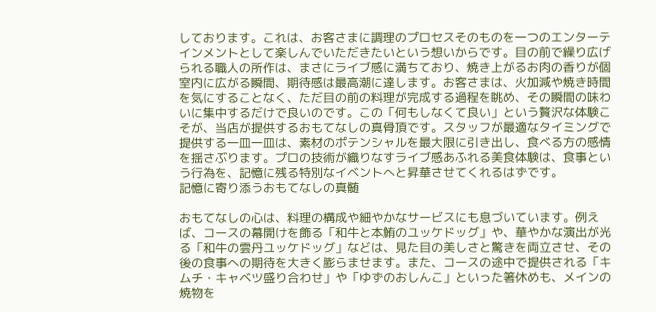しております。これは、お客さまに調理のプロセスそのものを一つのエンターテインメントとして楽しんでいただきたいという想いからです。目の前で繰り広げられる職人の所作は、まさにライブ感に満ちており、焼き上がるお肉の香りが個室内に広がる瞬間、期待感は最高潮に達します。お客さまは、火加減や焼き時間を気にすることなく、ただ目の前の料理が完成する過程を眺め、その瞬間の味わいに集中するだけで良いのです。この「何もしなくて良い」という贅沢な体験こそが、当店が提供するおもてなしの真骨頂です。スタッフが最適なタイミングで提供する一皿一皿は、素材のポテンシャルを最大限に引き出し、食べる方の感情を揺さぶります。プロの技術が織りなすライブ感あふれる美食体験は、食事という行為を、記憶に残る特別なイベントへと昇華させてくれるはずです。
記憶に寄り添うおもてなしの真髄

おもてなしの心は、料理の構成や細やかなサービスにも息づいています。例えば、コースの幕開けを飾る「和牛と本鮪のユッケドッグ」や、華やかな演出が光る「和牛の雲丹ユッケドッグ」などは、見た目の美しさと驚きを両立させ、その後の食事への期待を大きく膨らませます。また、コースの途中で提供される「キムチ・キャベツ盛り合わせ」や「ゆずのおしんこ」といった箸休めも、メインの焼物を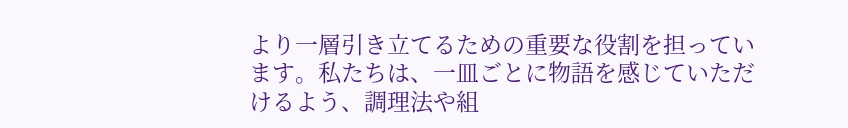より一層引き立てるための重要な役割を担っています。私たちは、一皿ごとに物語を感じていただけるよう、調理法や組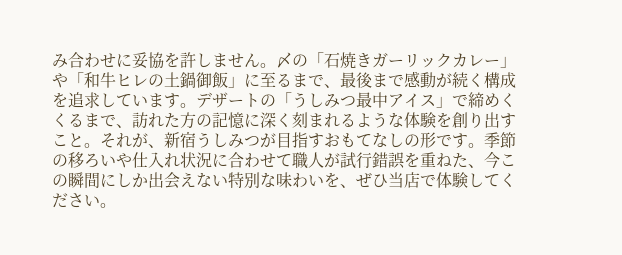み合わせに妥協を許しません。〆の「石焼きガーリックカレー」や「和牛ヒレの土鍋御飯」に至るまで、最後まで感動が続く構成を追求しています。デザートの「うしみつ最中アイス」で締めくくるまで、訪れた方の記憶に深く刻まれるような体験を創り出すこと。それが、新宿うしみつが目指すおもてなしの形です。季節の移ろいや仕入れ状況に合わせて職人が試行錯誤を重ねた、今この瞬間にしか出会えない特別な味わいを、ぜひ当店で体験してください。